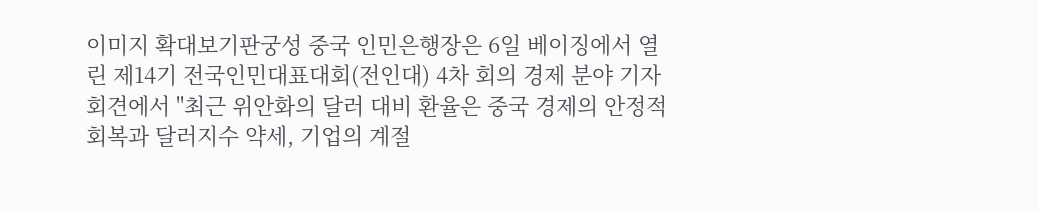이미지 확대보기판궁성 중국 인민은행장은 6일 베이징에서 열린 제14기 전국인민대표대회(전인대) 4차 회의 경제 분야 기자회견에서 "최근 위안화의 달러 대비 환율은 중국 경제의 안정적 회복과 달러지수 약세, 기업의 계절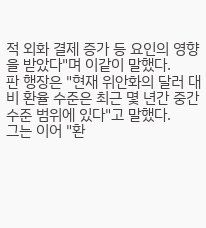적 외화 결제 증가 등 요인의 영향을 받았다"며 이같이 말했다.
판 행장은 "현재 위안화의 달러 대비 환율 수준은 최근 몇 년간 중간 수준 범위에 있다"고 말했다.
그는 이어 "환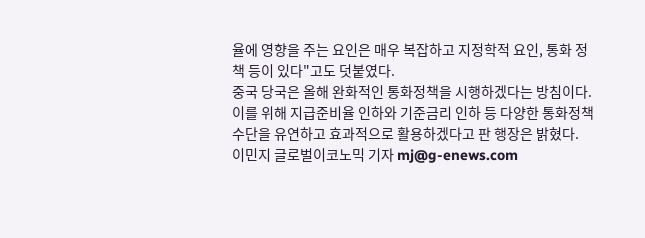율에 영향을 주는 요인은 매우 복잡하고 지정학적 요인, 통화 정책 등이 있다"고도 덧붙였다.
중국 당국은 올해 완화적인 통화정책을 시행하겠다는 방침이다.
이를 위해 지급준비율 인하와 기준금리 인하 등 다양한 통화정책 수단을 유연하고 효과적으로 활용하겠다고 판 행장은 밝혔다.
이민지 글로벌이코노믹 기자 mj@g-enews.com